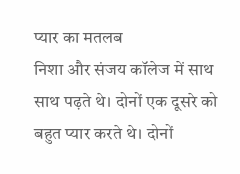प्यार का मतलब
निशा और संजय कॉलेज में साथ साथ पढ़ते थे। दोनों एक दूसरे को बहुत प्यार करते थे। दोनों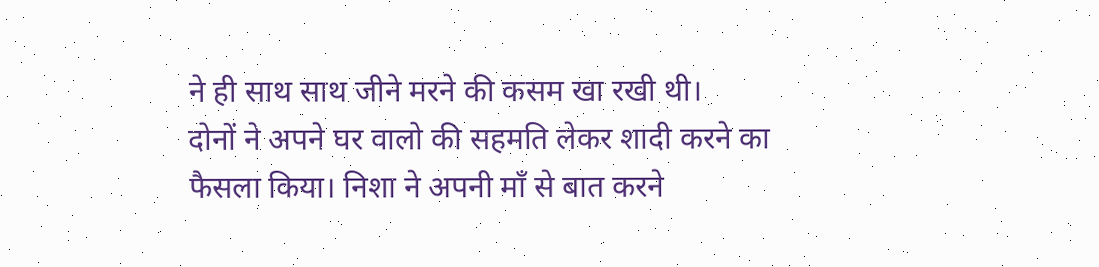ने ही साथ साथ जीने मरने की कसम खा रखी थी।
दोनों ने अपने घर वालो की सहमति लेकर शादी करने का फैसला किया। निशा ने अपनी माँ से बात करने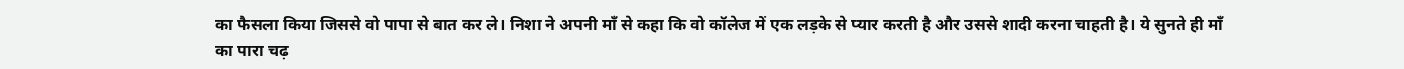का फैसला किया जिससे वो पापा से बात कर ले। निशा ने अपनी माँ से कहा कि वो कॉलेज में एक लड़के से प्यार करती है और उससे शादी करना चाहती है। ये सुनते ही माँ का पारा चढ़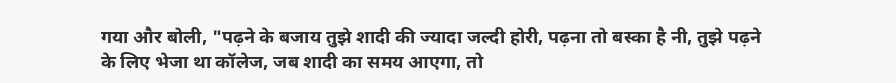गया और बोली, "पढ़ने के बजाय तुझे शादी की ज्यादा जल्दी होरी, पढ़ना तो बस्का है नी, तुझे पढ़ने के लिए भेजा था कॉलेज, जब शादी का समय आएगा, तो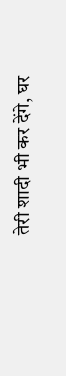तेरी शादी भी कर देंगे, घर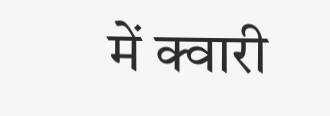में क्वारी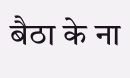बैठा के ना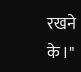रखने के।"